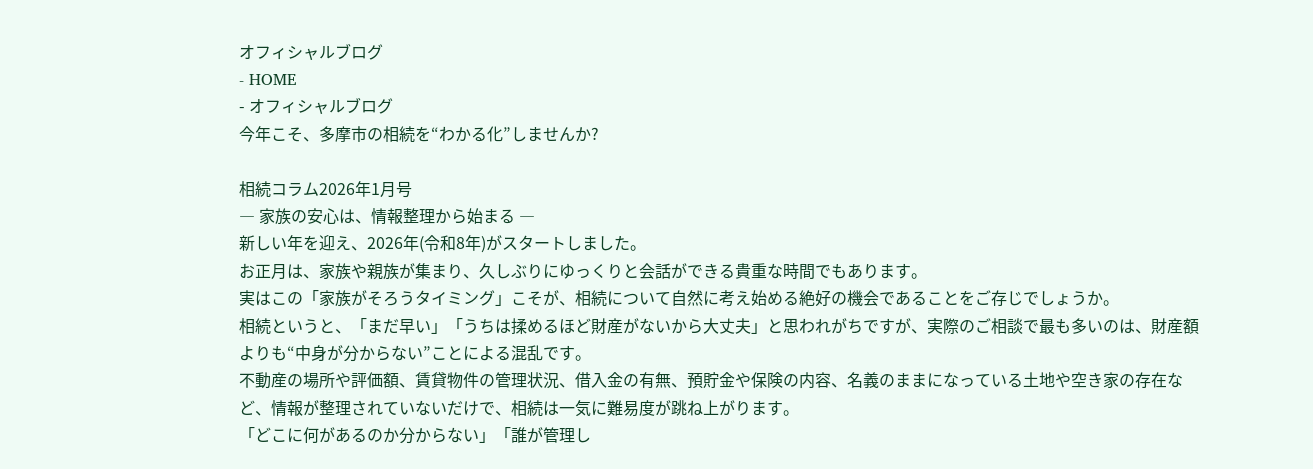オフィシャルブログ
- HOME
- オフィシャルブログ
今年こそ、多摩市の相続を“わかる化”しませんか?

相続コラム2026年1月号
― 家族の安心は、情報整理から始まる ―
新しい年を迎え、2026年(令和8年)がスタートしました。
お正月は、家族や親族が集まり、久しぶりにゆっくりと会話ができる貴重な時間でもあります。
実はこの「家族がそろうタイミング」こそが、相続について自然に考え始める絶好の機会であることをご存じでしょうか。
相続というと、「まだ早い」「うちは揉めるほど財産がないから大丈夫」と思われがちですが、実際のご相談で最も多いのは、財産額よりも“中身が分からない”ことによる混乱です。
不動産の場所や評価額、賃貸物件の管理状況、借入金の有無、預貯金や保険の内容、名義のままになっている土地や空き家の存在など、情報が整理されていないだけで、相続は一気に難易度が跳ね上がります。
「どこに何があるのか分からない」「誰が管理し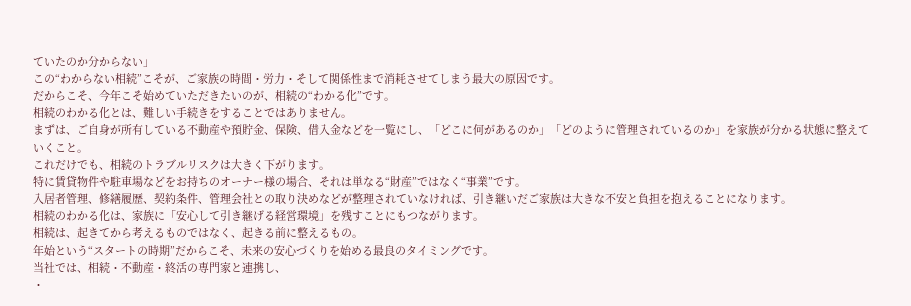ていたのか分からない」
この“わからない相続”こそが、ご家族の時間・労力・そして関係性まで消耗させてしまう最大の原因です。
だからこそ、今年こそ始めていただきたいのが、相続の“わかる化”です。
相続のわかる化とは、難しい手続きをすることではありません。
まずは、ご自身が所有している不動産や預貯金、保険、借入金などを一覧にし、「どこに何があるのか」「どのように管理されているのか」を家族が分かる状態に整えていくこと。
これだけでも、相続のトラブルリスクは大きく下がります。
特に賃貸物件や駐車場などをお持ちのオーナー様の場合、それは単なる“財産”ではなく“事業”です。
入居者管理、修繕履歴、契約条件、管理会社との取り決めなどが整理されていなければ、引き継いだご家族は大きな不安と負担を抱えることになります。
相続のわかる化は、家族に「安心して引き継げる経営環境」を残すことにもつながります。
相続は、起きてから考えるものではなく、起きる前に整えるもの。
年始という“スタートの時期”だからこそ、未来の安心づくりを始める最良のタイミングです。
当社では、相続・不動産・終活の専門家と連携し、
・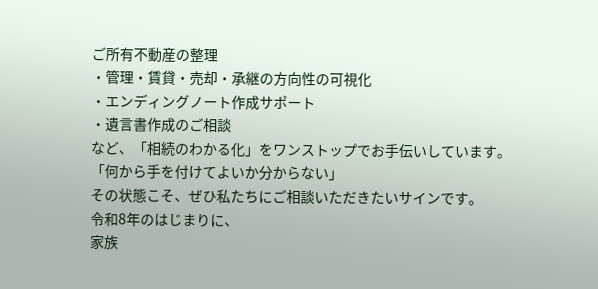ご所有不動産の整理
・管理・賃貸・売却・承継の方向性の可視化
・エンディングノート作成サポート
・遺言書作成のご相談
など、「相続のわかる化」をワンストップでお手伝いしています。
「何から手を付けてよいか分からない」
その状態こそ、ぜひ私たちにご相談いただきたいサインです。
令和8年のはじまりに、
家族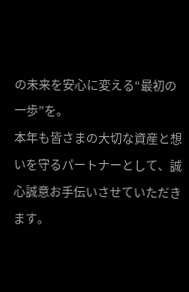の未来を安心に変える“最初の一歩”を。
本年も皆さまの大切な資産と想いを守るパートナーとして、誠心誠意お手伝いさせていただきます。